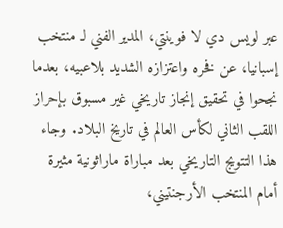عبر لويس دي لا فوينتي، المدير الفني لـ منتخب إسبانيا، عن فخره واعتزازه الشديد بلاعبيه، بعدما نجحوا في تحقيق إنجاز تاريخي غير مسبوق بإحراز اللقب الثاني لكأس العالم في تاريخ البلاد. وجاء هذا التتويج التاريخي بعد مباراة ماراثونية مثيرة أمام المنتخب الأرجنتيني،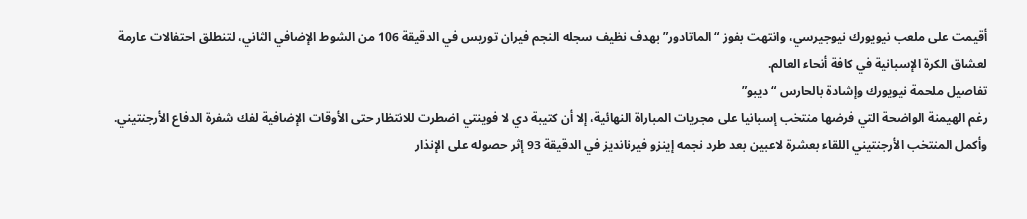أقيمت على ملعب نيويورك نيوجيرسي، وانتهت بفوز “الماتادور” بهدف نظيف سجله النجم فيران توريس في الدقيقة 106 من الشوط الإضافي الثاني، لتنطلق احتفالات عارمة لعشاق الكرة الإسبانية في كافة أنحاء العالم.
تفاصيل ملحمة نيويورك وإشادة بالحارس “ديبو”
رغم الهيمنة الواضحة التي فرضها منتخب إسبانيا على مجريات المباراة النهائية، إلا أن كتيبة دي لا فوينتي اضطرت للانتظار حتى الأوقات الإضافية لفك شفرة الدفاع الأرجنتيني. وأكمل المنتخب الأرجنتيني اللقاء بعشرة لاعبين بعد طرد نجمه إينزو فيرنانديز في الدقيقة 93 إثر حصوله على الإنذار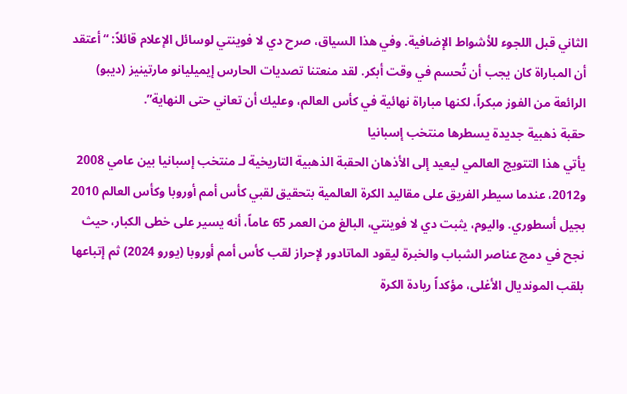الثاني قبل اللجوء للأشواط الإضافية. وفي هذا السياق، صرح دي لا فوينتي لوسائل الإعلام قائلاً: “أعتقد أن المباراة كان يجب أن تُحسم في وقت أبكر. لقد منعتنا تصديات الحارس إيميليانو مارتينيز (ديبو) الرائعة من الفوز مبكراً، لكنها مباراة نهائية في كأس العالم، وعليك أن تعاني حتى النهاية”.
حقبة ذهبية جديدة يسطرها منتخب إسبانيا
يأتي هذا التتويج العالمي ليعيد إلى الأذهان الحقبة الذهبية التاريخية لـ منتخب إسبانيا بين عامي 2008 و2012، عندما سيطر الفريق على مقاليد الكرة العالمية بتحقيق لقبي كأس أمم أوروبا وكأس العالم 2010 بجيل أسطوري. واليوم، يثبت دي لا فوينتي، البالغ من العمر 65 عاماً، أنه يسير على خطى الكبار، حيث نجح في دمج عناصر الشباب والخبرة ليقود الماتادور لإحراز لقب كأس أمم أوروبا (يورو 2024) ثم إتباعها بلقب المونديال الأغلى، مؤكداً ريادة الكرة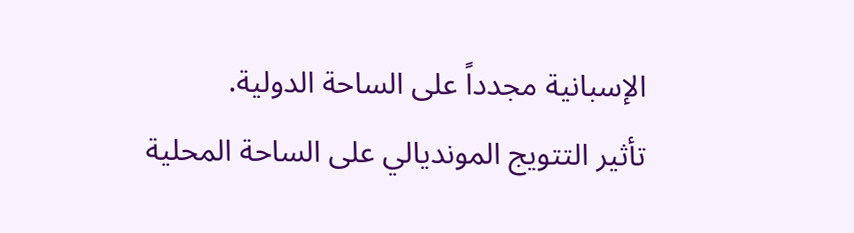الإسبانية مجدداً على الساحة الدولية.
تأثير التتويج المونديالي على الساحة المحلية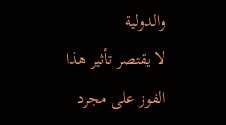والدولية
لا يقتصر تأثير هذا الفوز على مجرد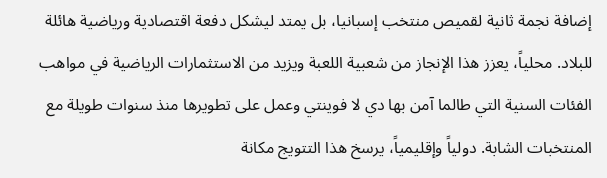إضافة نجمة ثانية لقميص منتخب إسبانيا، بل يمتد ليشكل دفعة اقتصادية ورياضية هائلة للبلاد. محلياً، يعزز هذا الإنجاز من شعبية اللعبة ويزيد من الاستثمارات الرياضية في مواهب الفئات السنية التي طالما آمن بها دي لا فوينتي وعمل على تطويرها منذ سنوات طويلة مع المنتخبات الشابة. دولياً وإقليمياً، يرسخ هذا التتويج مكانة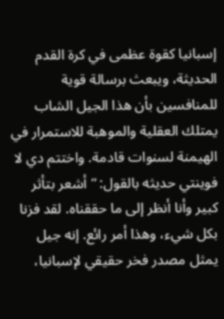إسبانيا كقوة عظمى في كرة القدم الحديثة، ويبعث برسالة قوية للمنافسين بأن هذا الجيل الشاب يمتلك العقلية والموهبة للاستمرار في الهيمنة لسنوات قادمة. واختتم دي لا فوينتي حديثه بالقول: “أشعر بتأثر كبير وأنا أنظر إلى ما حققناه. لقد فزنا بكل شيء، وهذا أمر رائع. إنه جيل يمثل مصدر فخر حقيقي لإسبانيا،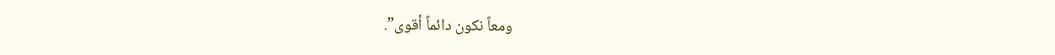ومعاً نكون دائماً أقوى”.